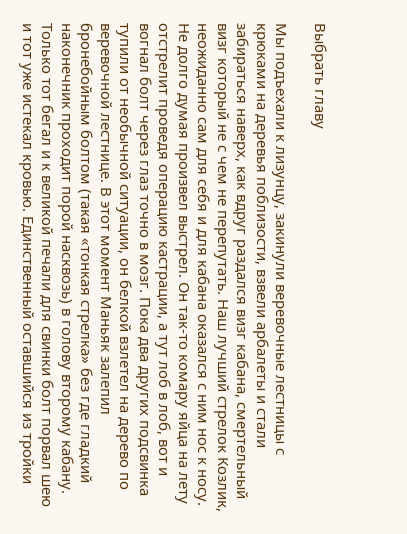Выбрать главу

Мы подъехали к лизунцу, закинули веревочные лестницы с крюками на деревья поблизости, взвели арбалеты и стали забираться наверх, как вдруг раздался визг кабана, смертельный визг который не с чем не перепутать. Наш лучший стрелок Козлик, неожиданно сам для себя и для кабана оказался с ним нос к носу. Не долго думая произвел выстрел. Он так-то комару яйца на лету отстрелит проведя операцию кастрации, а тут лоб в лоб, вот и вогнал болт через глаз точно в мозг. Пока два других подсвинка тупили от необычной ситуации, он белкой взлетел на дерево по веревочной лестнице. В этот момент Маньяк залепил бронебойным болтом (такая «тонкая стрелка» без где гладкий наконечник проходит порой насквозь) в голову второму кабану. Только тот бегал и к великой печали для свинки болт порвал шею и тот уже истекал кровью. Единственный оставшийся из тройки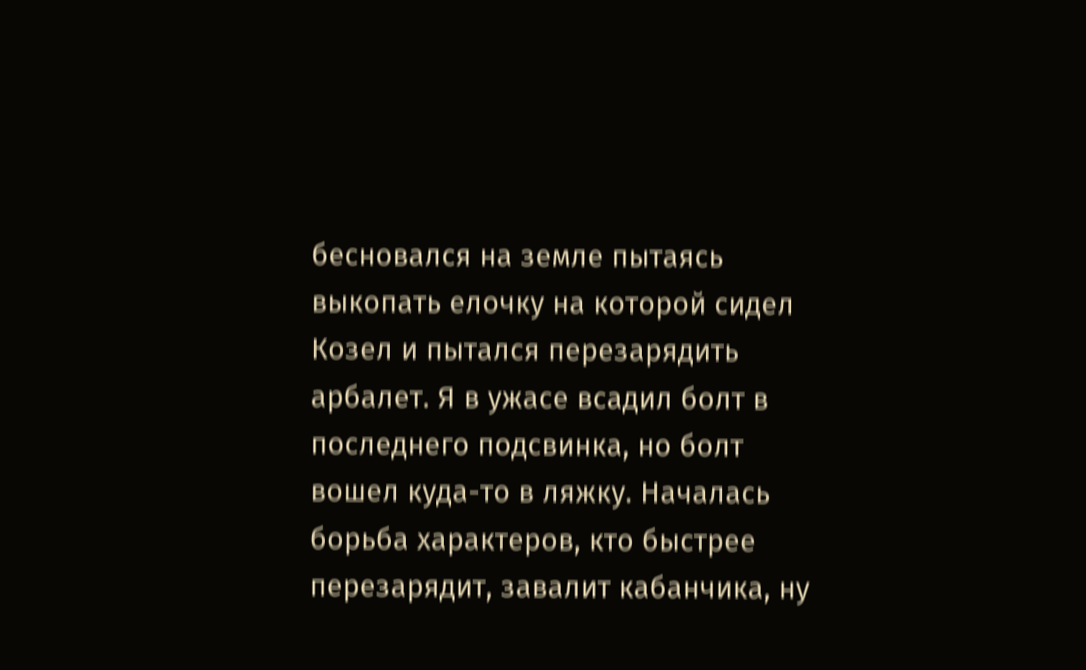бесновался на земле пытаясь выкопать елочку на которой сидел Козел и пытался перезарядить арбалет. Я в ужасе всадил болт в последнего подсвинка, но болт вошел куда-то в ляжку. Началась борьба характеров, кто быстрее перезарядит, завалит кабанчика, ну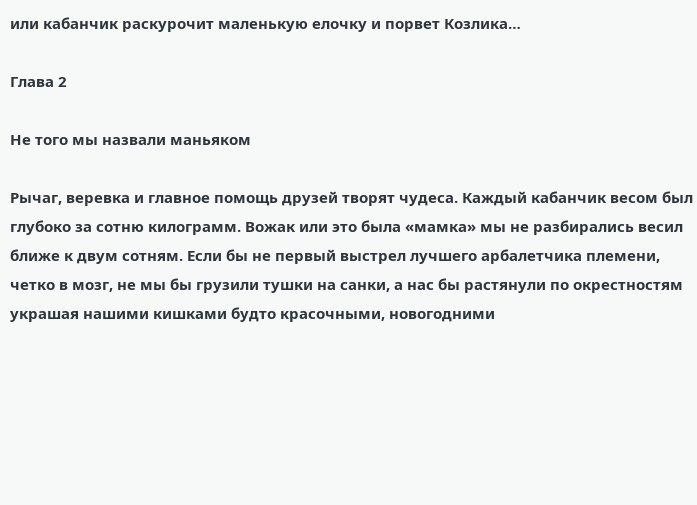или кабанчик раскурочит маленькую елочку и порвет Козлика…

Глава 2

Не того мы назвали маньяком

Рычаг, веревка и главное помощь друзей творят чудеса. Каждый кабанчик весом был глубоко за сотню килограмм. Вожак или это была «мамка» мы не разбирались весил ближе к двум сотням. Если бы не первый выстрел лучшего арбалетчика племени, четко в мозг, не мы бы грузили тушки на санки, а нас бы растянули по окрестностям украшая нашими кишками будто красочными, новогодними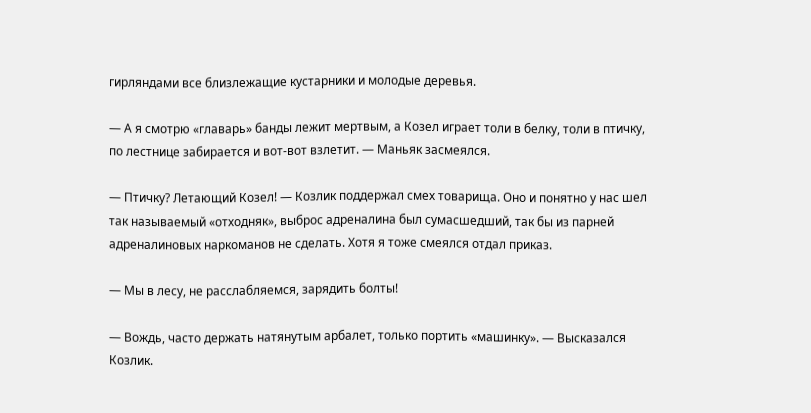гирляндами все близлежащие кустарники и молодые деревья.

— А я смотрю «главарь» банды лежит мертвым, а Козел играет толи в белку, толи в птичку, по лестнице забирается и вот-вот взлетит. — Маньяк засмеялся.

— Птичку? Летающий Козел! — Козлик поддержал смех товарища. Оно и понятно у нас шел так называемый «отходняк», выброс адреналина был сумасшедший, так бы из парней адреналиновых наркоманов не сделать. Хотя я тоже смеялся отдал приказ.

— Мы в лесу, не расслабляемся, зарядить болты!

— Вождь, часто держать натянутым арбалет, только портить «машинку». — Высказался Козлик.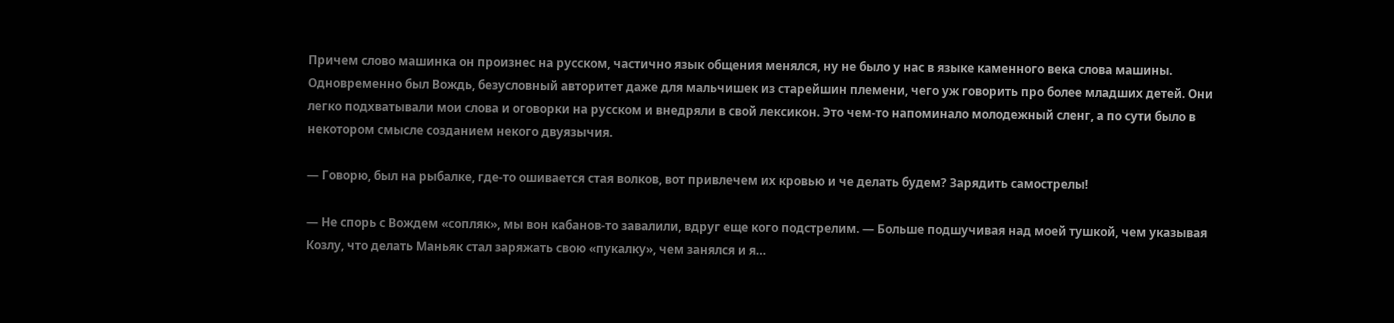Причем слово машинка он произнес на русском, частично язык общения менялся, ну не было у нас в языке каменного века слова машины. Одновременно был Вождь, безусловный авторитет даже для мальчишек из старейшин племени, чего уж говорить про более младших детей. Они легко подхватывали мои слова и оговорки на русском и внедряли в свой лексикон. Это чем-то напоминало молодежный сленг, а по сути было в некотором смысле созданием некого двуязычия.

— Говорю, был на рыбалке, где-то ошивается стая волков, вот привлечем их кровью и че делать будем? Зарядить самострелы!

— Не спорь с Вождем «сопляк», мы вон кабанов-то завалили, вдруг еще кого подстрелим. — Больше подшучивая над моей тушкой, чем указывая Козлу, что делать Маньяк стал заряжать свою «пукалку», чем занялся и я…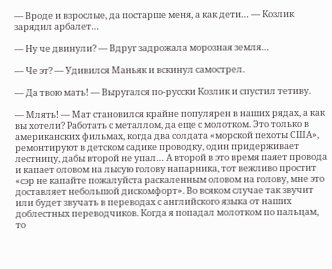— Вроде и взрослые, да постарше меня, а как дети… — Козлик зарядил арбалет…

— Ну че двинули? — Вдруг задрожала морозная земля…

— Че эт? — Удивился Маньяк и вскинул самострел.

— Да твою мать! — Выругался по-русски Козлик и спустил тетиву.

— Млять! — Мат становился крайне популярен в наших рядах, а как вы хотели? Работать с металлом, да еще с молотком. Это только в американских фильмах, когда два солдата «морской пехоты США», ремонтируют в детском садике проводку, один придерживает лестницу, дабы второй не упал… А второй в это время паяет провода и капает оловом на лысую голову напарника, тот вежливо простит «сэр не капайте пожалуйста раскаленным оловом на голову, мне это доставляет небольшой дискомфорт». Во всяком случае так звучит или будет звучать в переводах с английского языка от наших доблестных переводчиков. Когда я попадал молотком по пальцам, то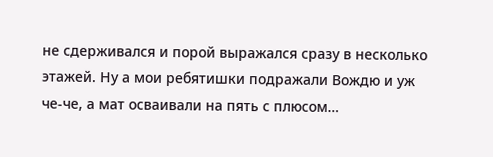не сдерживался и порой выражался сразу в несколько этажей. Ну а мои ребятишки подражали Вождю и уж че-че, а мат осваивали на пять с плюсом…